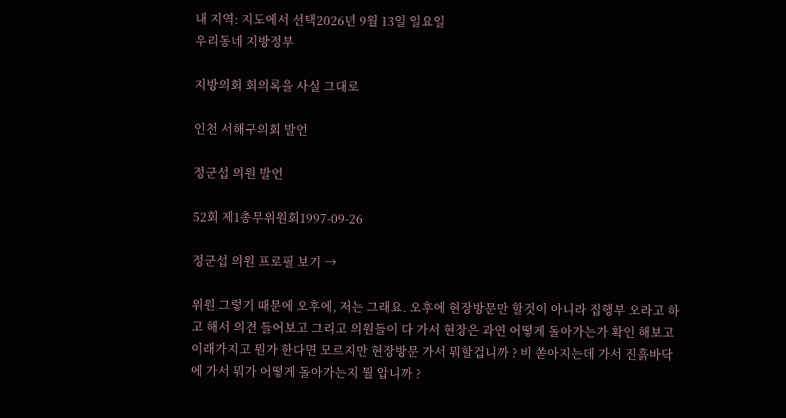내 지역: 지도에서 선택2026년 9월 13일 일요일
우리동네 지방정부

지방의회 회의록을 사실 그대로

인천 서해구의회 발언

정군섭 의원 발언

52회 제1총무위원회1997-09-26

정군섭 의원 프로필 보기 →

위원 그렇기 때문에 오후에, 저는 그래요. 오후에 현장방문만 할것이 아니라 집행부 오라고 하고 해서 의견 들어보고 그리고 의원들이 다 가서 현장은 과연 어떻게 돌아가는가 확인 해보고 이래가지고 뭔가 한다면 모르지만 현장방문 가서 뭐할겁니까 ? 비 쏟아지는데 가서 진흙바닥에 가서 뭐가 어떻게 돌아가는지 뭘 압니까 ?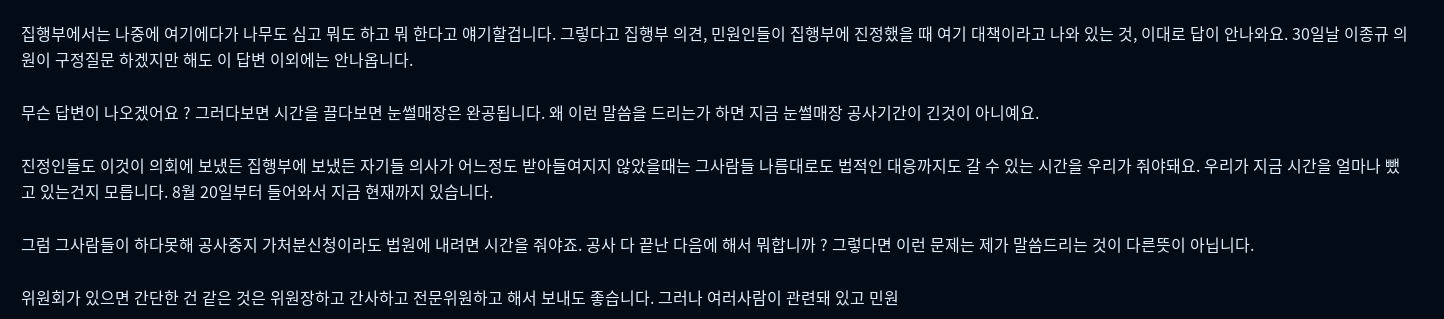집행부에서는 나중에 여기에다가 나무도 심고 뭐도 하고 뭐 한다고 얘기할겁니다. 그렇다고 집행부 의견, 민원인들이 집행부에 진정했을 때 여기 대책이라고 나와 있는 것, 이대로 답이 안나와요. 30일날 이종규 의원이 구정질문 하겠지만 해도 이 답변 이외에는 안나옵니다.

무슨 답변이 나오겠어요 ? 그러다보면 시간을 끌다보면 눈썰매장은 완공됩니다. 왜 이런 말씀을 드리는가 하면 지금 눈썰매장 공사기간이 긴것이 아니예요.

진정인들도 이것이 의회에 보냈든 집행부에 보냈든 자기들 의사가 어느정도 받아들여지지 않았을때는 그사람들 나름대로도 법적인 대응까지도 갈 수 있는 시간을 우리가 줘야돼요. 우리가 지금 시간을 얼마나 뺐고 있는건지 모릅니다. 8월 20일부터 들어와서 지금 현재까지 있습니다.

그럼 그사람들이 하다못해 공사중지 가처분신청이라도 법원에 내려면 시간을 줘야죠. 공사 다 끝난 다음에 해서 뭐합니까 ? 그렇다면 이런 문제는 제가 말씀드리는 것이 다른뜻이 아닙니다.

위원회가 있으면 간단한 건 같은 것은 위원장하고 간사하고 전문위원하고 해서 보내도 좋습니다. 그러나 여러사람이 관련돼 있고 민원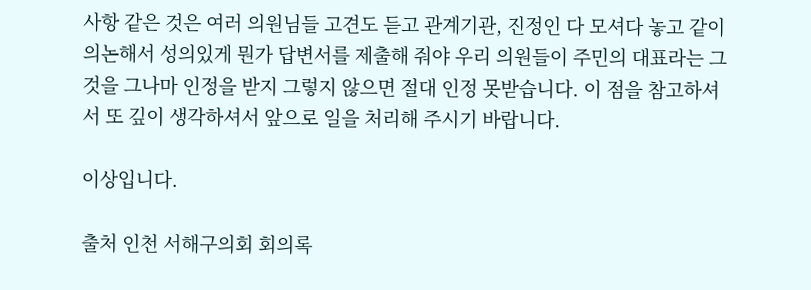사항 같은 것은 여러 의원님들 고견도 듣고 관계기관, 진정인 다 모셔다 놓고 같이 의논해서 성의있게 뭔가 답변서를 제출해 줘야 우리 의원들이 주민의 대표라는 그것을 그나마 인정을 받지 그렇지 않으면 절대 인정 못받습니다. 이 점을 참고하셔서 또 깊이 생각하셔서 앞으로 일을 처리해 주시기 바랍니다.

이상입니다.

출처 인천 서해구의회 회의록